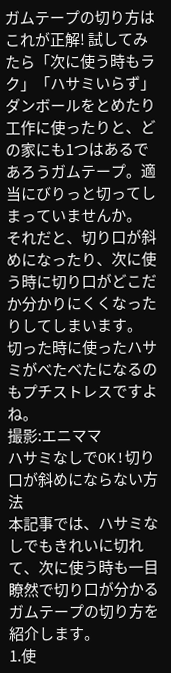ガムテープの切り方はこれが正解! 試してみたら「次に使う時もラク」「ハサミいらず」
ダンボールをとめたり工作に使ったりと、どの家にも1つはあるであろうガムテープ。適当にびりっと切ってしまっていませんか。
それだと、切り口が斜めになったり、次に使う時に切り口がどこだか分かりにくくなったりしてしまいます。
切った時に使ったハサミがべたべたになるのもプチストレスですよね。
撮影:エニママ
ハサミなしでOK!切り口が斜めにならない方法
本記事では、ハサミなしでもきれいに切れて、次に使う時も一目瞭然で切り口が分かるガムテープの切り方を紹介します。
1.使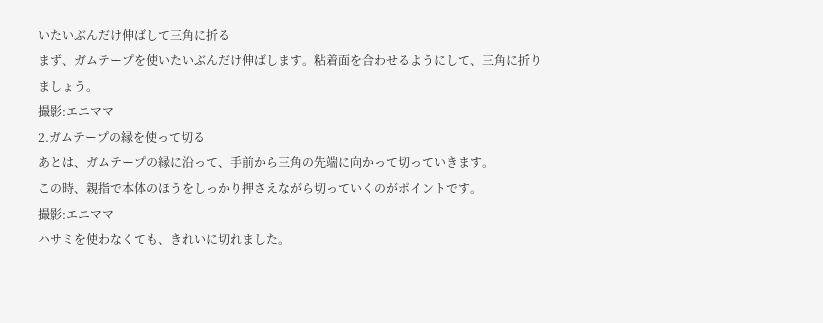いたいぶんだけ伸ばして三角に折る
まず、ガムテープを使いたいぶんだけ伸ばします。粘着面を合わせるようにして、三角に折りましょう。
撮影:エニママ
2.ガムテープの縁を使って切る
あとは、ガムテープの縁に沿って、手前から三角の先端に向かって切っていきます。
この時、親指で本体のほうをしっかり押さえながら切っていくのがポイントです。
撮影:エニママ
ハサミを使わなくても、きれいに切れました。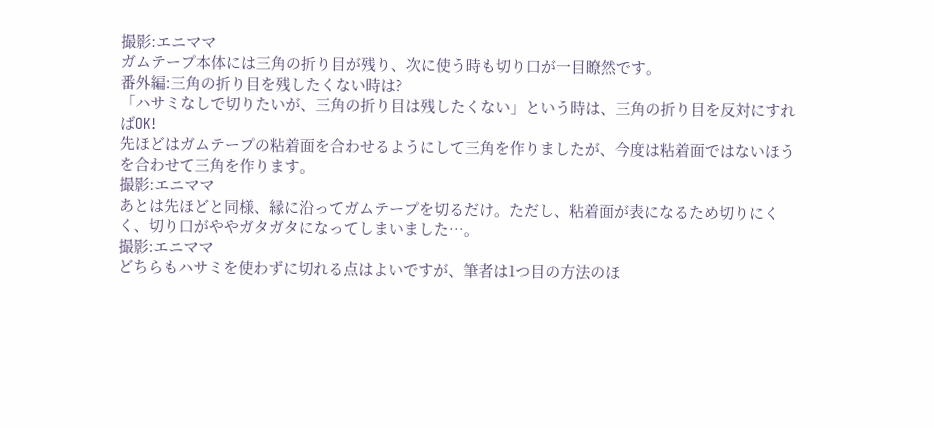撮影:エニママ
ガムテープ本体には三角の折り目が残り、次に使う時も切り口が一目瞭然です。
番外編:三角の折り目を残したくない時は?
「ハサミなしで切りたいが、三角の折り目は残したくない」という時は、三角の折り目を反対にすればOK!
先ほどはガムテープの粘着面を合わせるようにして三角を作りましたが、今度は粘着面ではないほうを合わせて三角を作ります。
撮影:エニママ
あとは先ほどと同様、縁に沿ってガムテープを切るだけ。ただし、粘着面が表になるため切りにくく、切り口がややガタガタになってしまいました…。
撮影:エニママ
どちらもハサミを使わずに切れる点はよいですが、筆者は1つ目の方法のほ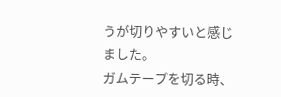うが切りやすいと感じました。
ガムテープを切る時、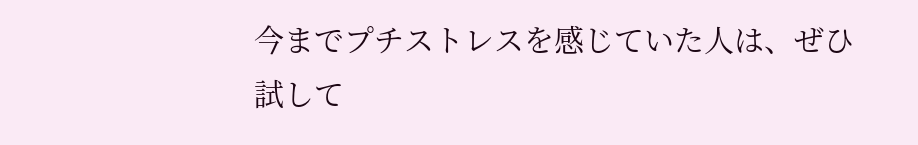今までプチストレスを感じていた人は、ぜひ試して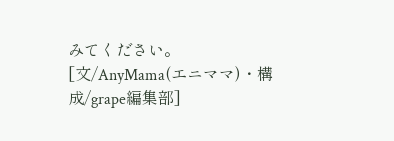みてください。
[文/AnyMama(エニママ)・構成/grape編集部]